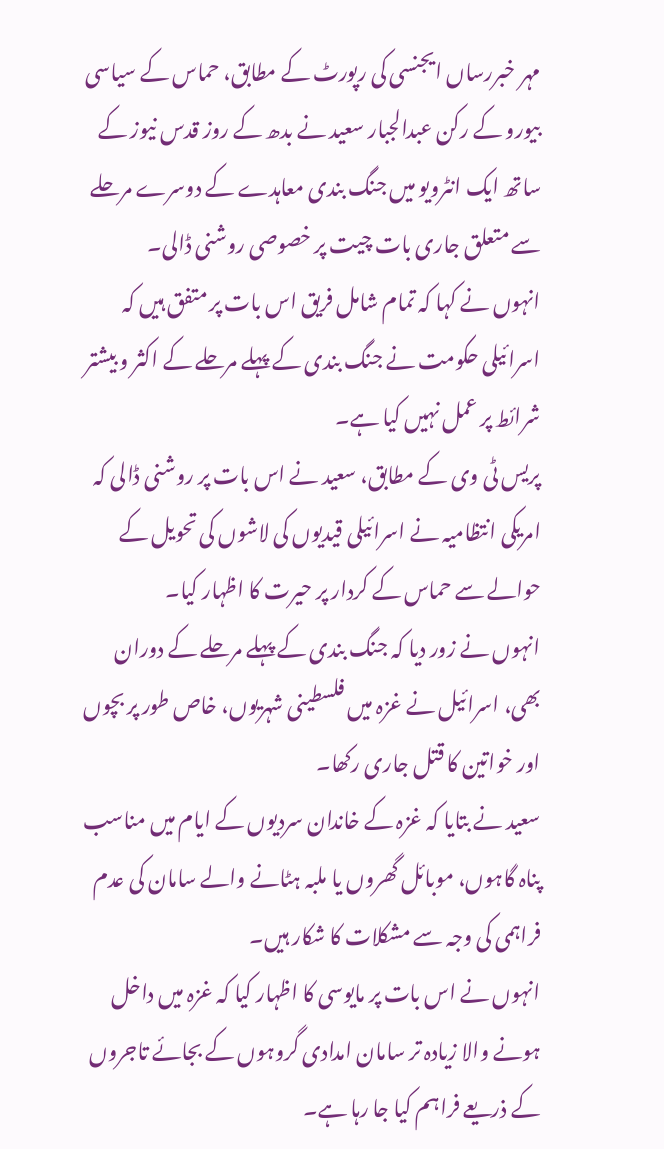مہر خبررساں ایجنسی کی رپورٹ کے مطابق، حماس کے سیاسی بیورو کے رکن عبدالجبار سعید نے بدھ کے روز قدس نیوز کے ساتھ ایک انٹرویو میں جنگ بندی معاہدے کے دوسرے مرحلے سے متعلق جاری بات چیت پر خصوصی روشنی ڈالی۔
انہوں نے کہا کہ تمام شامل فریق اس بات پر متفق ہیں کہ اسرائیلی حکومت نے جنگ بندی کے پہلے مرحلے کے اکثر و بیشتر شرائط پر عمل نہیں کیا ہے۔
پریس ٹی وی کے مطابق، سعید نے اس بات پر روشنی ڈالی کہ امریکی انتظامیہ نے اسرائیلی قیدیوں کی لاشوں کی تحویل کے حوالے سے حماس کے کردار پر حیرت کا اظہار کیا۔
انہوں نے زور دیا کہ جنگ بندی کے پہلے مرحلے کے دوران بھی، اسرائیل نے غزہ میں فلسطینی شہریوں، خاص طور پر بچوں اور خواتین کا قتل جاری رکھا۔
سعید نے بتایا کہ غزہ کے خاندان سردیوں کے ایام میں مناسب پناہ گاہوں، موبائل گھروں یا ملبہ ہٹانے والے سامان کی عدم فراہمی کی وجہ سے مشکلات کا شکار ہیں۔
انہوں نے اس بات پر مایوسی کا اظہار کیا کہ غزہ میں داخل ہونے والا زیادہ تر سامان امدادی گروہوں کے بجائے تاجروں کے ذریعے فراہم کیا جا رہا ہے۔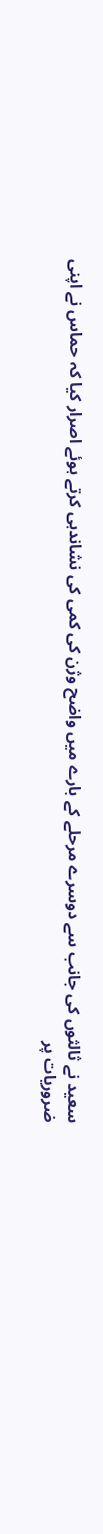سعید نے ثالثوں کی جانب سے دوسرے مرحلے کے بارے میں واضح وژن کی کمی کی نشاندہی کرتے ہوئے اصرار کیا کہ حماس نے اپنی ضروریات پر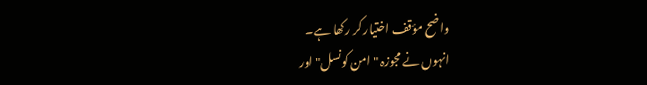واضح مؤقف اختیار کر رکھا ہے۔
انہوں نے مجوزہ "امن کونسل" اور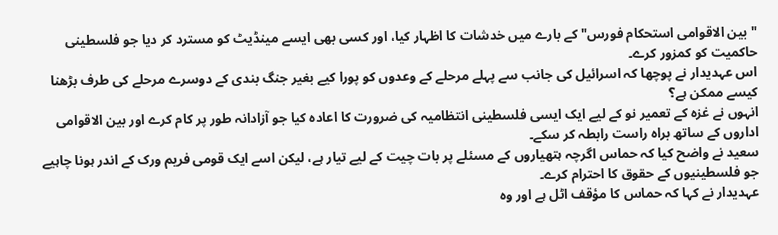"بین الاقوامی استحکام فورس" کے بارے میں خدشات کا اظہار کیا، اور کسی بھی ایسے مینڈیٹ کو مسترد کر دیا جو فلسطینی حاکمیت کو کمزور کرے۔
اس عہدیدار نے پوچھا کہ اسرائیل کی جانب سے پہلے مرحلے کے وعدوں کو پورا کیے بغیر جنگ بندی کے دوسرے مرحلے کی طرف بڑھنا کیسے ممکن ہے؟
انہوں نے غزہ کے تعمیر نو کے لیے ایک ایسی فلسطینی انتظامیہ کی ضرورت کا اعادہ کیا جو آزادانہ طور پر کام کرے اور بین الاقوامی اداروں کے ساتھ براہ راست رابطہ کر سکے۔
سعید نے واضح کیا کہ حماس اگرچہ ہتھیاروں کے مسئلے پر بات چیت کے لیے تیار ہے، لیکن اسے ایک قومی فریم ورک کے اندر ہونا چاہیے جو فلسطینیوں کے حقوق کا احترام کرے۔
عہدیدار نے کہا کہ حماس کا مؤقف اٹل ہے اور وہ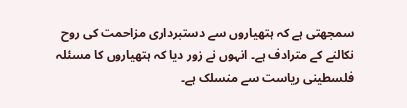سمجھتی ہے کہ ہتھیاروں سے دستبرداری مزاحمت کی روح نکالنے کے مترادف ہے۔ انہوں نے زور دیا کہ ہتھیاروں کا مسئلہ فلسطینی ریاست سے منسلک ہے۔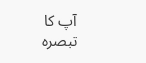آپ کا تبصرہ